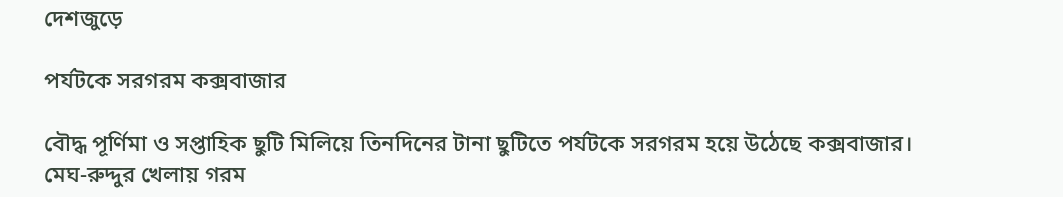দেশজুড়ে

পর্যটকে সরগরম কক্সবাজার

বৌদ্ধ পূর্ণিমা ও সপ্তাহিক ছুটি মিলিয়ে তিনদিনের টানা ছুটিতে পর্যটকে সরগরম হয়ে উঠেছে কক্সবাজার। মেঘ-রুদ্দুর খেলায় গরম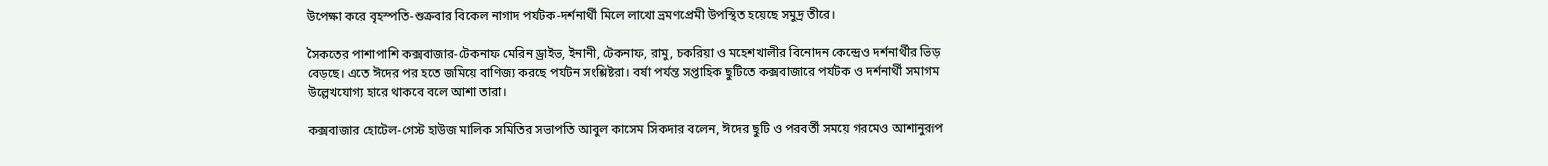উপেক্ষা করে বৃহস্পতি-শুক্রবার বিকেল নাগাদ পর্যটক-দর্শনার্থী মিলে লাখো ভ্রমণপ্রেমী উপস্থিত হয়েছে সমুদ্র তীরে।

সৈকতের পাশাপাশি কক্সবাজার-টেকনাফ মেরিন ড্রাইভ, ইনানী, টেকনাফ, রামু, চকরিয়া ও মহেশখালীর বিনোদন কেন্দ্রেও দর্শনার্থীর ভিড় বেড়ছে। এতে ঈদের পর হতে জমিয়ে বাণিজ্য করছে পর্যটন সংশ্লিষ্টরা। বর্ষা পর্যন্ত সপ্তাহিক ছুটিতে কক্সবাজারে পর্যটক ও দর্শনার্থী সমাগম উল্লেখযোগ্য হারে থাকবে বলে আশা তারা।

কক্সবাজার হোটেল-গেস্ট হাউজ মালিক সমিতির সভাপতি আবুল কাসেম সিকদার বলেন, ঈদের ছুটি ও পরবর্তী সময়ে গরমেও আশানুরূপ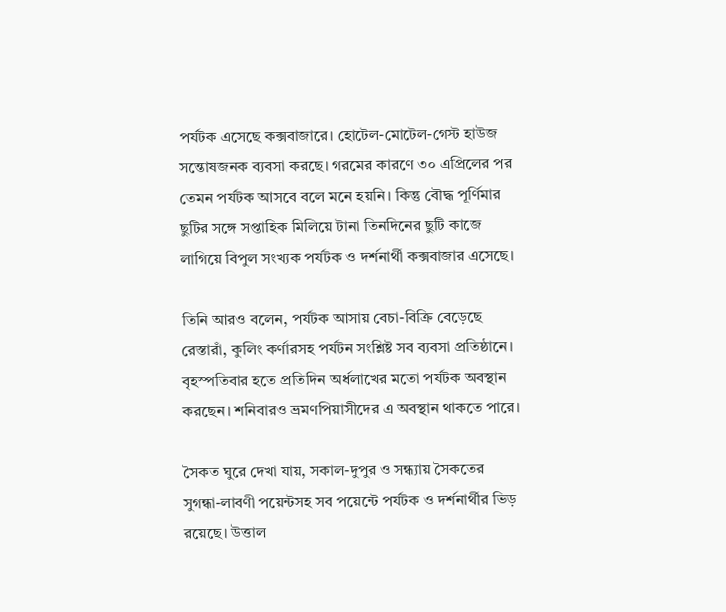পর্যটক এসেছে কক্সবাজারে। হোটেল-মোটেল-গেস্ট হাউজ সন্তোষজনক ব্যবসা করছে। গরমের কারণে ৩০ এপ্রিলের পর তেমন পর্যটক আসবে বলে মনে হয়নি। কিন্তু বৌদ্ধ পূর্ণিমার ছুটির সঙ্গে সপ্তাহিক মিলিয়ে টানা তিনদিনের ছুটি কাজে লাগিয়ে বিপুল সংখ্যক পর্যটক ও দর্শনার্থী কক্সবাজার এসেছে।

তিনি আরও বলেন, পর্যটক আসায় বেচা-বিক্রি বেড়েছে রেস্তারাঁ, কুলিং কর্ণারসহ পর্যটন সংশ্লিষ্ট সব ব্যবসা প্রতিষ্ঠানে। বৃহস্পতিবার হতে প্রতিদিন অর্ধলাখের মতো পর্যটক অবস্থান করছেন। শনিবারও ভ্রমণপিয়াসীদের এ অবস্থান থাকতে পারে।

সৈকত ঘুরে দেখা যায়, সকাল-দুপুর ও সন্ধ্যায় সৈকতের সুগন্ধা-লাবণী পয়েন্টসহ সব পয়েন্টে পর্যটক ও দর্শনার্থীর ভিড় রয়েছে। উত্তাল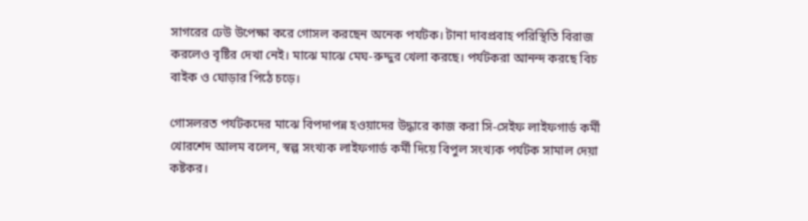সাগরের ঢেউ উপেক্ষা করে গোসল করছেন অনেক পর্যটক। টানা দাবপ্রবাহ পরিস্থিতি বিরাজ করলেও বৃষ্টির দেখা নেই। মাঝে মাঝে মেঘ-রুদ্দুর খেলা করছে। পর্যটকরা আনন্দ করছে বিচ বাইক ও ঘোড়ার পিঠে চড়ে।

গোসলরত পর্যটকদের মাঝে বিপদাপন্ন হওয়াদের উদ্ধারে কাজ করা সি-সেইফ লাইফগার্ড কর্মী খোরশেদ আলম বলেন, স্বল্প সংখ্যক লাইফগার্ড কর্মী দিয়ে বিপুল সংখ্যক পর্যটক সামাল দেয়া কষ্টকর।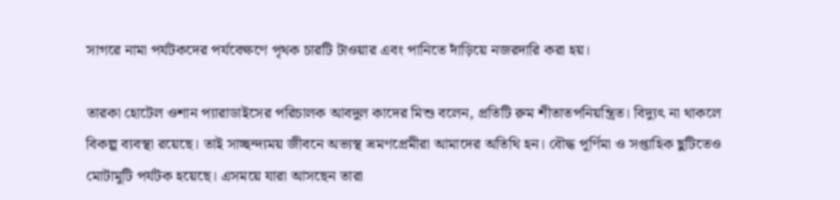সাগরে নামা পর্যটকদের পর্যবেক্ষণে পৃথক চারটি টাওয়ার এবং পানিতে দাঁড়িয়ে নজরদারি করা হয়।

তারকা হোটেল ওশান প্যারাডাইসের পরিচালক আবদুল কাদের মিশু বলেন, প্রতিটি রুম শীতাতপনিয়ন্ত্রিত। বিদ্যুৎ না থাকলে বিকল্প ব্যবস্থা রয়েছে। তাই সাচ্ছন্দ্যময় জীবনে অভ্যস্থ ভ্রমণপ্রেমীরা আমাদের অতিথি হন। বৌদ্ধ পূর্ণিমা ও সপ্তাহিক ছুটিতেও মোটামুটি পর্যটক হয়েছে। এসময়ে যারা আসছেন তারা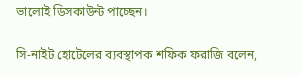ভালোই ডিসকাউন্ট পাচ্ছেন।

সি-নাইট হোটেলের ব্যবস্থাপক শফিক ফরাজি বলেন,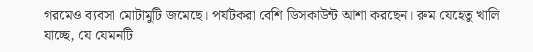গরমেও ব্যবসা মোটামুটি জমেছে। পর্যটকরা বেশি ডিসকাউন্ট আশা করছেন। রুম যেহেতু খালি যাচ্ছে, যে যেমনটি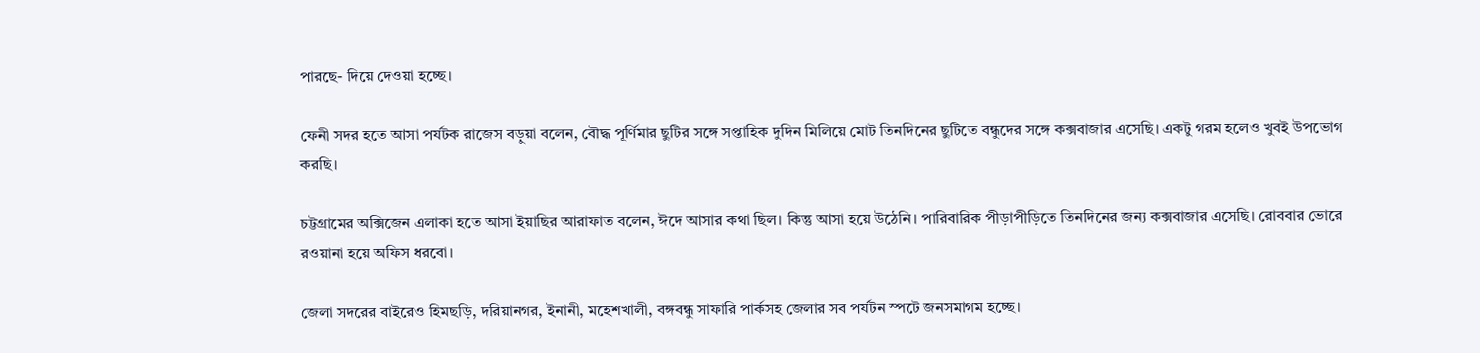পারছে- দিয়ে দেওয়া হচ্ছে।

ফেনী সদর হতে আসা পর্যটক রাজেস বড়ুয়া বলেন, বৌদ্ধ পূর্ণিমার ছুটির সঙ্গে সপ্তাহিক দুদিন মিলিয়ে মোট তিনদিনের ছুটিতে বন্ধুদের সঙ্গে কক্সবাজার এসেছি। একটু গরম হলেও খুবই উপভোগ করছি।

চট্টগ্রামের অক্সিজেন এলাকা হতে আসা ইয়াছির আরাফাত বলেন, ঈদে আসার কথা ছিল। কিন্তু আসা হয়ে উঠেনি। পারিবারিক পীড়াপীড়িতে তিনদিনের জন্য কক্সবাজার এসেছি। রোববার ভোরে রওয়ানা হয়ে অফিস ধরবো।

জেলা সদরের বাইরেও হিমছড়ি, দরিয়ানগর, ইনানী, মহেশখালী, বঙ্গবন্ধু সাফারি পার্কসহ জেলার সব পর্যটন স্পটে জনসমাগম হচ্ছে।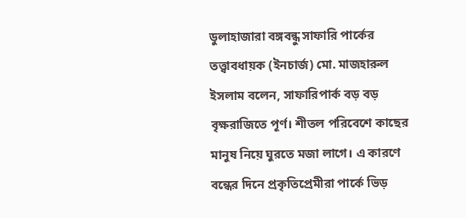ডুলাহাজারা বঙ্গবন্ধু সাফারি পার্কের তত্ত্বাবধায়ক (ইনচার্জ) মো. মাজহারুল ইসলাম বলেন, সাফারিপার্ক বড় বড় বৃক্ষরাজিতে পূর্ণ। শীতল পরিবেশে কাছের মানুষ নিয়ে ঘুরতে মজা লাগে। এ কারণে বন্ধের দিনে প্রকৃতিপ্রেমীরা পার্কে ভিড়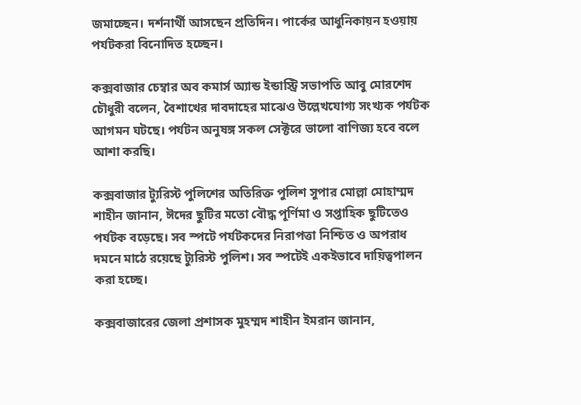জমাচ্ছেন। দর্শনার্থী আসছেন প্রতিদিন। পার্কের আধুনিকায়ন হওয়ায় পর্যটকরা বিনোদিত হচ্ছেন।

কক্সবাজার চেম্বার অব কমার্স অ্যান্ড ইন্ডাস্ট্রি সভাপতি আবু মোরশেদ চৌধুরী বলেন, বৈশাখের দাবদাহের মাঝেও উল্লেখযোগ্য সংখ্যক পর্যটক আগমন ঘটছে। পর্যটন অনুষঙ্গ সকল সেক্টরে ভালো বাণিজ্য হবে বলে আশা করছি।

কক্সবাজার ট্যুরিস্ট পুলিশের অতিরিক্ত পুলিশ সুপার মোল্লা মোহাম্মদ শাহীন জানান, ঈদের ছুটির মতো বৌদ্ধ পূর্ণিমা ও সপ্তাহিক ছুটিতেও পর্যটক বড়েছে। সব স্পটে পর্যটকদের নিরাপত্তা নিশ্চিত ও অপরাধ দমনে মাঠে রয়েছে ট্যুরিস্ট পুলিশ। সব স্পটেই একইভাবে দায়িত্বপালন করা হচ্ছে।

কক্সবাজারের জেলা প্রশাসক মুহম্মদ শাহীন ইমরান জানান,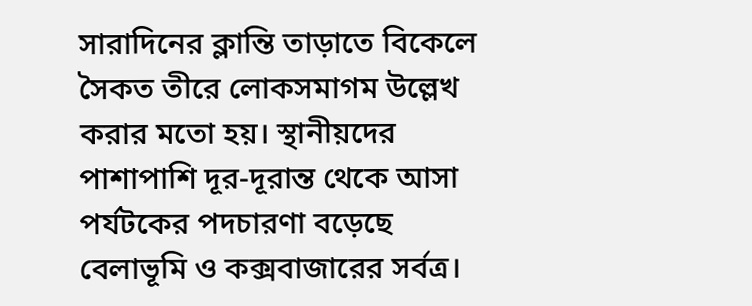সারাদিনের ক্লান্তি তাড়াতে বিকেলে সৈকত তীরে লোকসমাগম উল্লেখ করার মতো হয়। স্থানীয়দের পাশাপাশি দূর-দূরান্ত থেকে আসা পর্যটকের পদচারণা বড়েছে বেলাভূমি ও কক্সবাজারের সর্বত্র।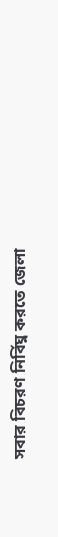সবার বিচরণ নির্বিঘ্ন করতে জেলা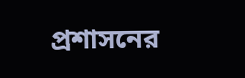প্রশাসনের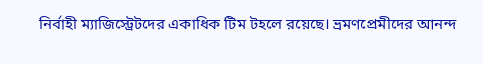নির্বাহী ম্যাজিস্ট্রেটদের একাধিক টিম টহলে রয়েছে। ভ্রমণপ্রেমীদের আনন্দ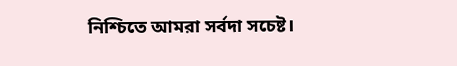নিশ্চিতে আমরা সর্বদা সচেষ্ট।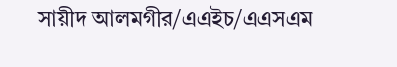সায়ীদ আলমগীর/এএইচ/এএসএম